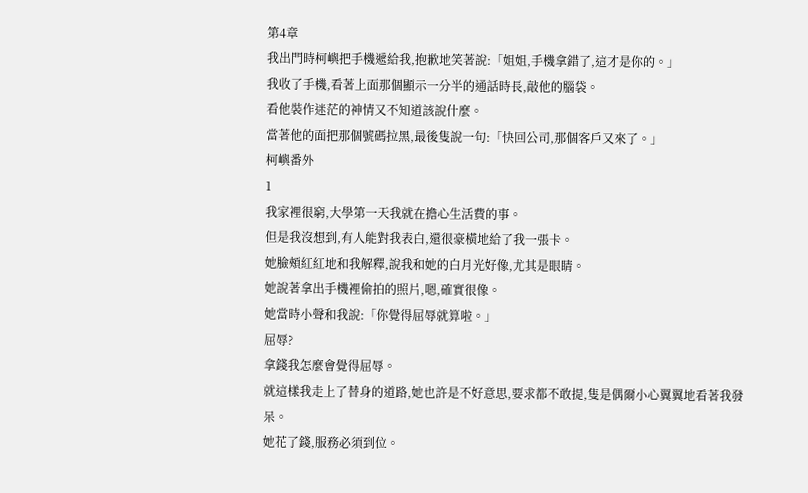第4章
我出門時柯嶼把手機遞給我,抱歉地笑著說:「姐姐,手機拿錯了,這才是你的。」
我收了手機,看著上面那個顯示一分半的通話時長,敲他的腦袋。
看他裝作迷茫的神情又不知道該說什麼。
當著他的面把那個號碼拉黑,最後隻說一句:「快回公司,那個客戶又來了。」
柯嶼番外
1
我家裡很窮,大學第一天我就在擔心生活費的事。
但是我沒想到,有人能對我表白,還很豪橫地給了我一張卡。
她臉頰紅紅地和我解釋,說我和她的白月光好像,尤其是眼睛。
她說著拿出手機裡偷拍的照片,嗯,確實很像。
她當時小聲和我說:「你覺得屈辱就算啦。」
屈辱?
拿錢我怎麼會覺得屈辱。
就這樣我走上了替身的道路,她也許是不好意思,要求都不敢提,隻是偶爾小心翼翼地看著我發呆。
她花了錢,服務必須到位。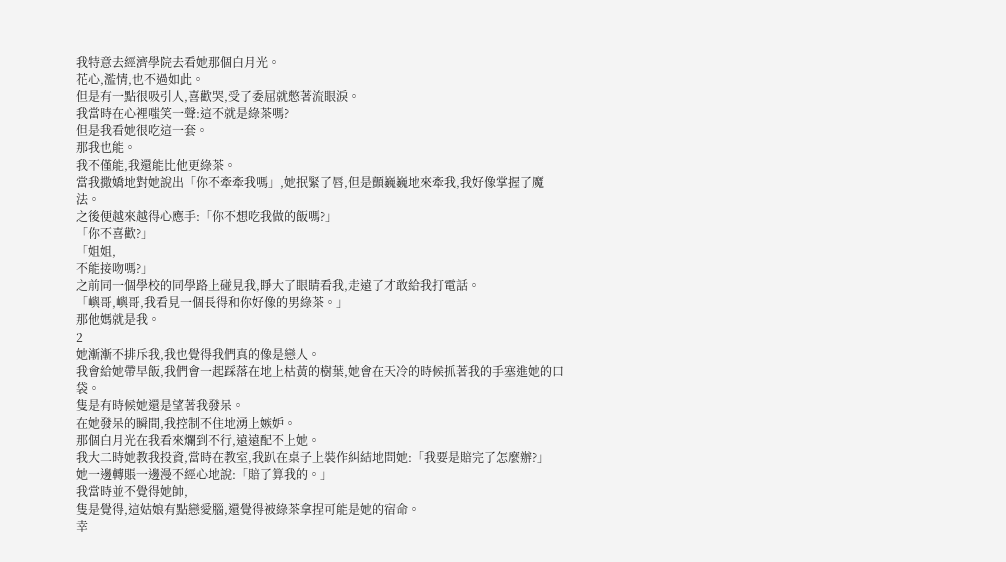我特意去經濟學院去看她那個白月光。
花心,濫情,也不過如此。
但是有一點很吸引人,喜歡哭,受了委屈就憋著流眼淚。
我當時在心裡嗤笑一聲:這不就是綠茶嗎?
但是我看她很吃這一套。
那我也能。
我不僅能,我還能比他更綠茶。
當我撒嬌地對她說出「你不牽牽我嗎」,她抿緊了唇,但是顫巍巍地來牽我,我好像掌握了魔法。
之後便越來越得心應手:「你不想吃我做的飯嗎?」
「你不喜歡?」
「姐姐,
不能接吻嗎?」
之前同一個學校的同學路上碰見我,睜大了眼睛看我,走遠了才敢給我打電話。
「嶼哥,嶼哥,我看見一個長得和你好像的男綠茶。」
那他媽就是我。
2
她漸漸不排斥我,我也覺得我們真的像是戀人。
我會給她帶早飯,我們會一起踩落在地上枯黃的樹葉,她會在天冷的時候抓著我的手塞進她的口袋。
隻是有時候她還是望著我發呆。
在她發呆的瞬間,我控制不住地湧上嫉妒。
那個白月光在我看來爛到不行,遠遠配不上她。
我大二時她教我投資,當時在教室,我趴在桌子上裝作糾結地問她:「我要是賠完了怎麼辦?」
她一邊轉賬一邊漫不經心地說:「賠了算我的。」
我當時並不覺得她帥,
隻是覺得,這姑娘有點戀愛腦,還覺得被綠茶拿捏可能是她的宿命。
幸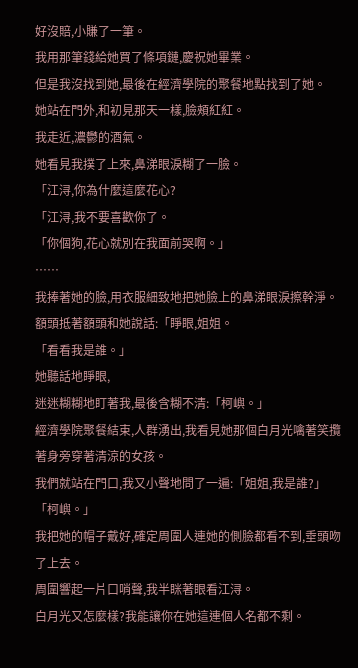好沒賠,小賺了一筆。
我用那筆錢給她買了條項鏈,慶祝她畢業。
但是我沒找到她,最後在經濟學院的聚餐地點找到了她。
她站在門外,和初見那天一樣,臉頰紅紅。
我走近,濃鬱的酒氣。
她看見我撲了上來,鼻涕眼淚糊了一臉。
「江浔,你為什麼這麼花心?
「江浔,我不要喜歡你了。
「你個狗,花心就別在我面前哭啊。」
……
我捧著她的臉,用衣服細致地把她臉上的鼻涕眼淚擦幹淨。
額頭抵著額頭和她說話:「睜眼,姐姐。
「看看我是誰。」
她聽話地睜眼,
迷迷糊糊地盯著我,最後含糊不清:「柯嶼。」
經濟學院聚餐結束,人群湧出,我看見她那個白月光噙著笑攬著身旁穿著清涼的女孩。
我們就站在門口,我又小聲地問了一遍:「姐姐,我是誰?」
「柯嶼。」
我把她的帽子戴好,確定周圍人連她的側臉都看不到,垂頭吻了上去。
周圍響起一片口哨聲,我半眯著眼看江浔。
白月光又怎麼樣?我能讓你在她這連個人名都不剩。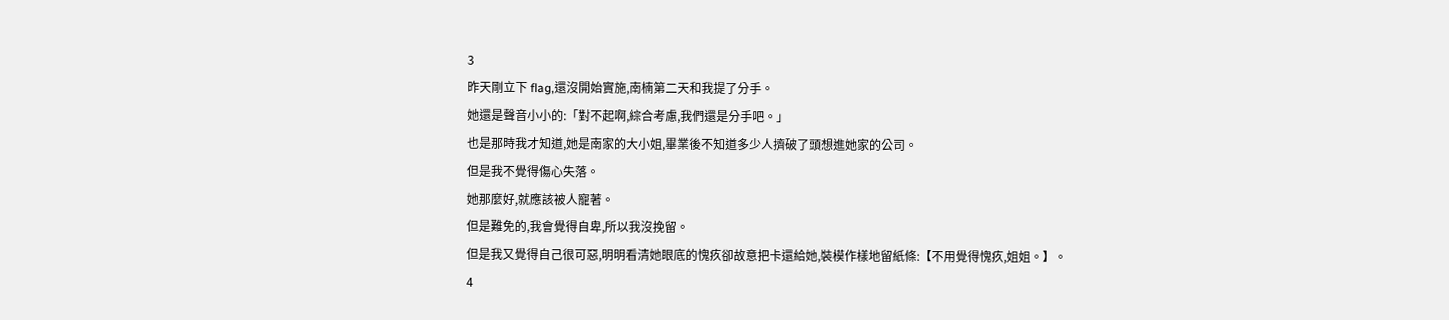3
昨天剛立下 flag,還沒開始實施,南楠第二天和我提了分手。
她還是聲音小小的:「對不起啊,綜合考慮,我們還是分手吧。」
也是那時我才知道,她是南家的大小姐,畢業後不知道多少人擠破了頭想進她家的公司。
但是我不覺得傷心失落。
她那麼好,就應該被人寵著。
但是難免的,我會覺得自卑,所以我沒挽留。
但是我又覺得自己很可惡,明明看清她眼底的愧疚卻故意把卡還給她,裝模作樣地留紙條:【不用覺得愧疚,姐姐。】。
4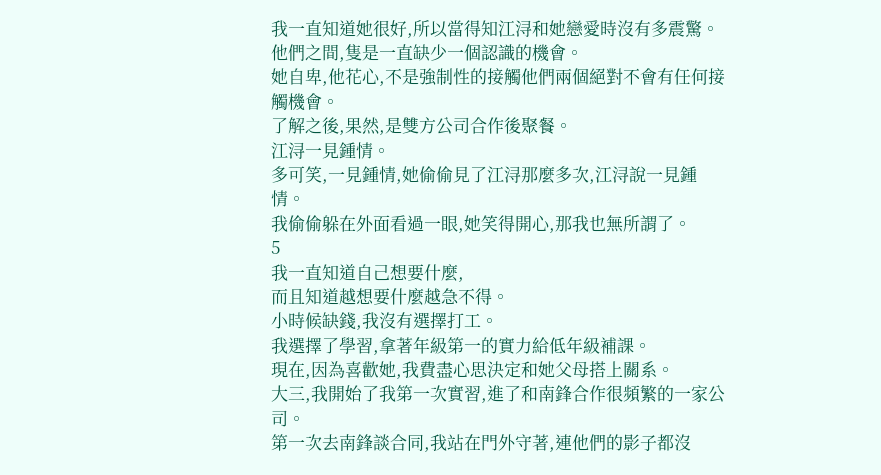我一直知道她很好,所以當得知江浔和她戀愛時沒有多震驚。
他們之間,隻是一直缺少一個認識的機會。
她自卑,他花心,不是強制性的接觸他們兩個絕對不會有任何接觸機會。
了解之後,果然,是雙方公司合作後聚餐。
江浔一見鍾情。
多可笑,一見鍾情,她偷偷見了江浔那麼多次,江浔說一見鍾情。
我偷偷躲在外面看過一眼,她笑得開心,那我也無所謂了。
5
我一直知道自己想要什麼,
而且知道越想要什麼越急不得。
小時候缺錢,我沒有選擇打工。
我選擇了學習,拿著年級第一的實力給低年級補課。
現在,因為喜歡她,我費盡心思決定和她父母搭上關系。
大三,我開始了我第一次實習,進了和南鋒合作很頻繁的一家公司。
第一次去南鋒談合同,我站在門外守著,連他們的影子都沒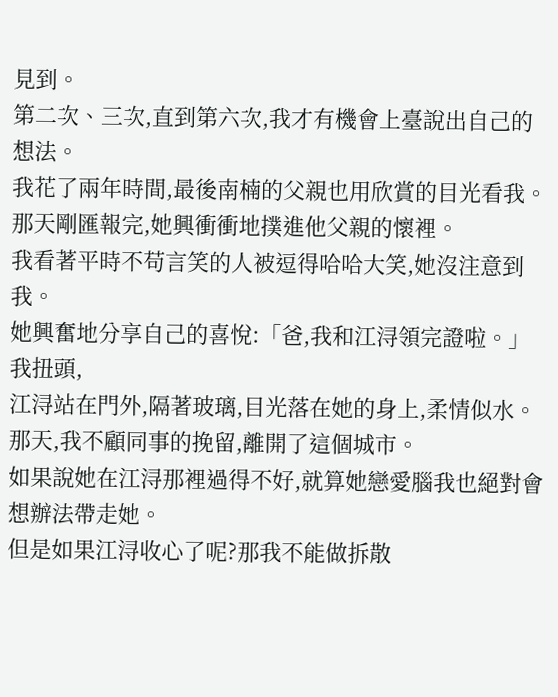見到。
第二次、三次,直到第六次,我才有機會上臺說出自己的想法。
我花了兩年時間,最後南楠的父親也用欣賞的目光看我。
那天剛匯報完,她興衝衝地撲進他父親的懷裡。
我看著平時不苟言笑的人被逗得哈哈大笑,她沒注意到我。
她興奮地分享自己的喜悅:「爸,我和江浔領完證啦。」
我扭頭,
江浔站在門外,隔著玻璃,目光落在她的身上,柔情似水。
那天,我不顧同事的挽留,離開了這個城市。
如果說她在江浔那裡過得不好,就算她戀愛腦我也絕對會想辦法帶走她。
但是如果江浔收心了呢?那我不能做拆散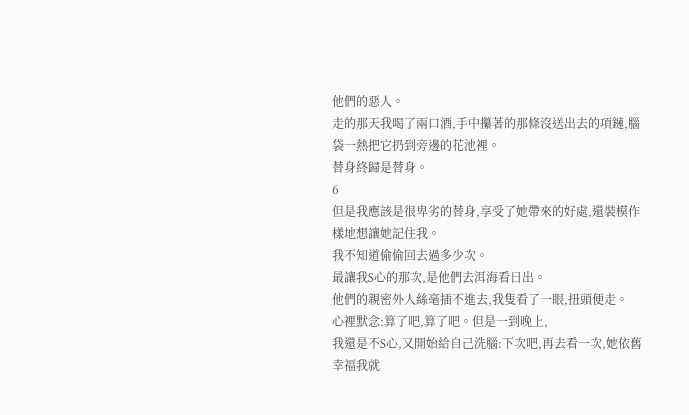他們的惡人。
走的那天我喝了兩口酒,手中攥著的那條沒送出去的項鏈,腦袋一熱把它扔到旁邊的花池裡。
替身終歸是替身。
6
但是我應該是很卑劣的替身,享受了她帶來的好處,還裝模作樣地想讓她記住我。
我不知道偷偷回去過多少次。
最讓我S心的那次,是他們去洱海看日出。
他們的親密外人絲毫插不進去,我隻看了一眼,扭頭便走。
心裡默念:算了吧,算了吧。但是一到晚上,
我還是不S心,又開始給自己洗腦:下次吧,再去看一次,她依舊幸福我就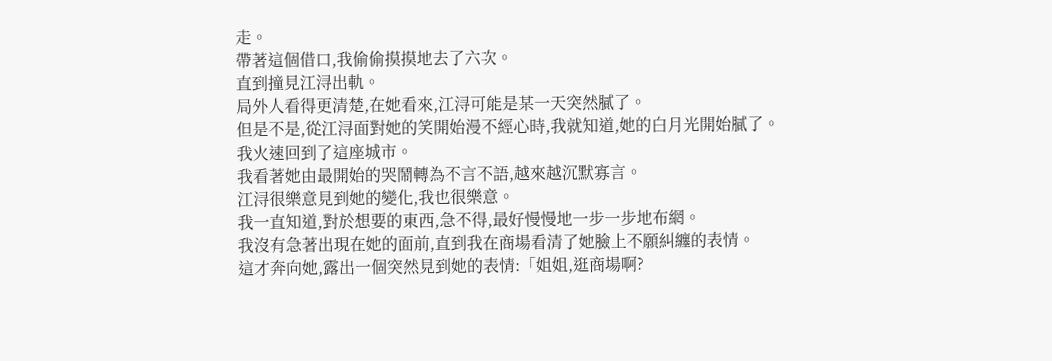走。
帶著這個借口,我偷偷摸摸地去了六次。
直到撞見江浔出軌。
局外人看得更清楚,在她看來,江浔可能是某一天突然膩了。
但是不是,從江浔面對她的笑開始漫不經心時,我就知道,她的白月光開始膩了。
我火速回到了這座城市。
我看著她由最開始的哭鬧轉為不言不語,越來越沉默寡言。
江浔很樂意見到她的變化,我也很樂意。
我一直知道,對於想要的東西,急不得,最好慢慢地一步一步地布網。
我沒有急著出現在她的面前,直到我在商場看清了她臉上不願糾纏的表情。
這才奔向她,露出一個突然見到她的表情:「姐姐,逛商場啊?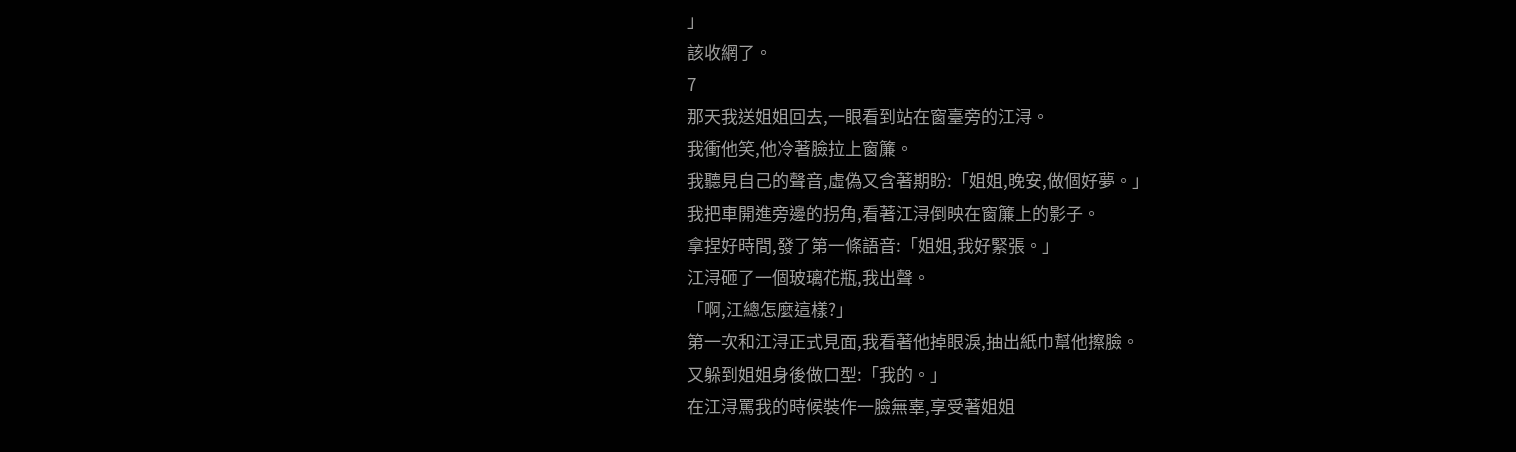」
該收網了。
7
那天我送姐姐回去,一眼看到站在窗臺旁的江浔。
我衝他笑,他冷著臉拉上窗簾。
我聽見自己的聲音,虛偽又含著期盼:「姐姐,晚安,做個好夢。」
我把車開進旁邊的拐角,看著江浔倒映在窗簾上的影子。
拿捏好時間,發了第一條語音:「姐姐,我好緊張。」
江浔砸了一個玻璃花瓶,我出聲。
「啊,江總怎麼這樣?」
第一次和江浔正式見面,我看著他掉眼淚,抽出紙巾幫他擦臉。
又躲到姐姐身後做口型:「我的。」
在江浔罵我的時候裝作一臉無辜,享受著姐姐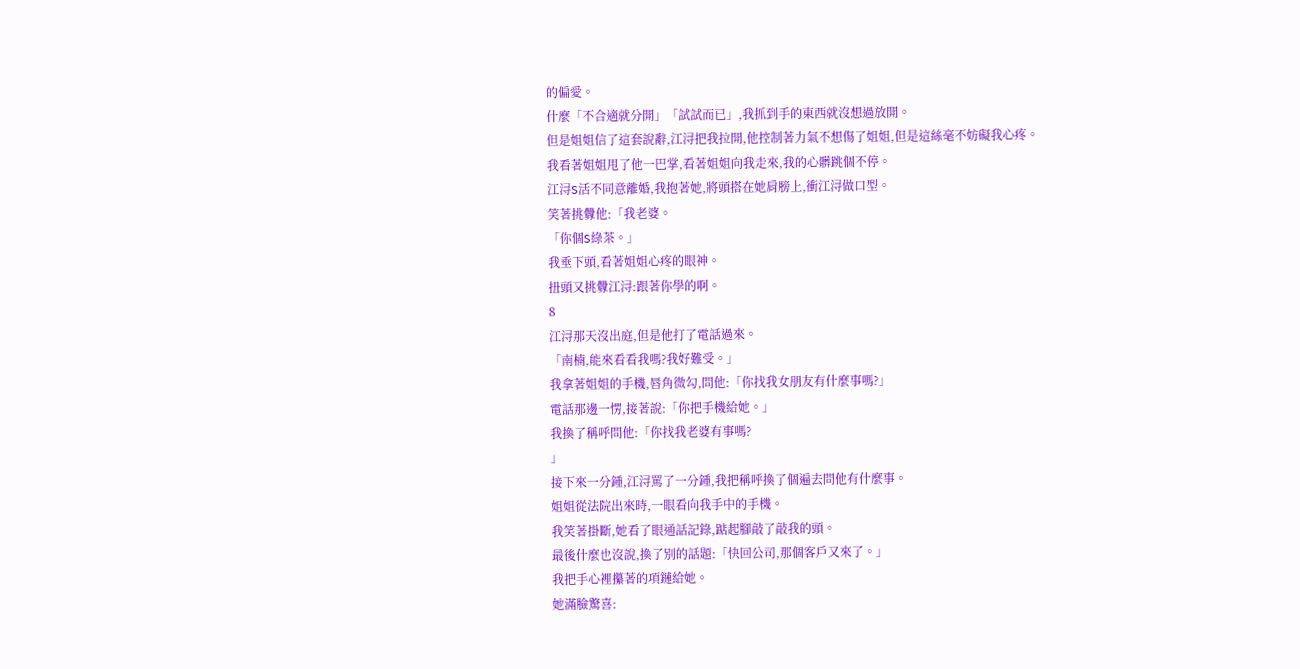的偏愛。
什麼「不合適就分開」「試試而已」,我抓到手的東西就沒想過放開。
但是姐姐信了這套說辭,江浔把我拉開,他控制著力氣不想傷了姐姐,但是這絲毫不妨礙我心疼。
我看著姐姐甩了他一巴掌,看著姐姐向我走來,我的心髒跳個不停。
江浔S活不同意離婚,我抱著她,將頭搭在她肩膀上,衝江浔做口型。
笑著挑釁他:「我老婆。
「你個S綠茶。」
我垂下頭,看著姐姐心疼的眼神。
扭頭又挑釁江浔:跟著你學的啊。
8
江浔那天沒出庭,但是他打了電話過來。
「南楠,能來看看我嗎?我好難受。」
我拿著姐姐的手機,唇角微勾,問他:「你找我女朋友有什麼事嗎?」
電話那邊一愣,接著說:「你把手機給她。」
我換了稱呼問他:「你找我老婆有事嗎?
」
接下來一分鍾,江浔罵了一分鍾,我把稱呼換了個遍去問他有什麼事。
姐姐從法院出來時,一眼看向我手中的手機。
我笑著掛斷,她看了眼通話記錄,踮起腳敲了敲我的頭。
最後什麼也沒說,換了別的話題:「快回公司,那個客戶又來了。」
我把手心裡攥著的項鏈給她。
她滿臉驚喜: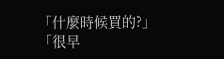「什麼時候買的?」
「很早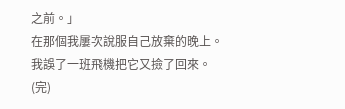之前。」
在那個我屢次說服自己放棄的晚上。
我誤了一班飛機把它又撿了回來。
(完)